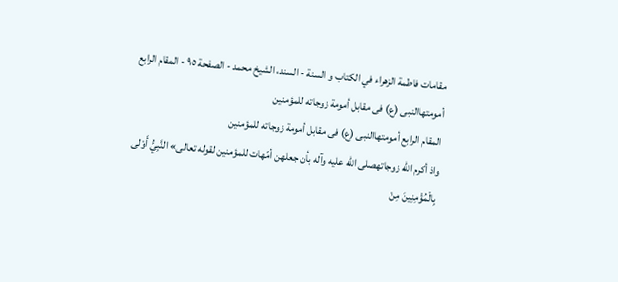مقامات فاطمة الزهراء في الكتاب و السنة - السند، الشيخ محمد - الصفحة ٩٥ - المقام الرابع أمومتهاالنبى (ع) فى مقابل أمومة زوجاته للمؤمنين
المقام الرابع أمومتهاالنبى (ع) فى مقابل أمومة زوجاته للمؤمنين
واذ أكرم الله زوجاتهصلى الله عليه وآله بأن جعلهن أمّهات للمؤمنين لقوله تعالى» النَّبِيُّ أَوْلى بِالْمُؤْمِنِينَ مِنْ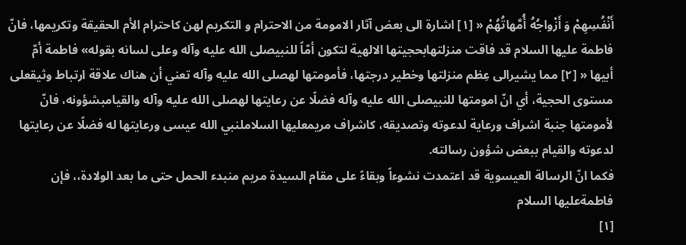أَنْفُسِهِمْ وَ أَزْواجُهُ أُمَّهاتُهُمْ « [١] اشارة الى بعض آثار الامومة من الاحترام و التكريم لهن كاحترام الأم الحقيقة وتكريمها، فانّ فاطمة عليها السلام قد فاقت منزلتهابحجيتها الالهية لتكون أمّاً للنبيصلى الله عليه وآله وعلى لسانه بقوله» فاطمة أمّ أبيها « [٢] مما يشيرالى عِظم منزلتها وخطير درجتها، فأمومتها لهصلى الله عليه وآله تعني أن هناك علاقة ارتباط وثيقعلى مستوى الحجية، أي انّ امومتها للنبيصلى الله عليه وآله فضلًا عن رعايتها لهصلى الله عليه وآله والقيامبشؤونه، فانّ لأمومتها جنبة اشراف ورعاية لدعوته وتصديقه، كاشراف مريمعليها السلاملنبي الله عيسى ورعايتها له فضلًا عن رعايتها لدعوته والقيام ببعض شؤون رسالته.
فكما انّ الرسالة العيسوية قد اعتمدت نشوءاً وبقاءً على مقام السيدة مريم منبدء الحمل حتى ما بعد الولادة،، فإن فاطمةعليها السلام
[١]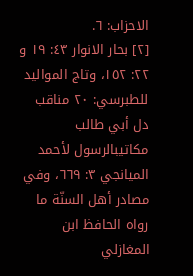الاحزاب: ٦.
[٢] بحار الانوار ٤٣: ١٩ و ٢٢: ١٥٢، وتاج المواليد للطبرسي: ٢٠ مناقب دل أبي طالب مكاتيبالرسول لأحمد الميانجي ٣: ٦٦٩، وفي مصادر أهل السنّة ما رواه الحافظ ابن المغازلي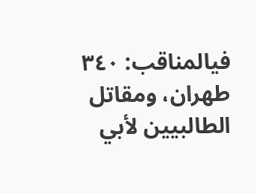فيالمناقب: ٣٤٠ طهران، ومقاتل الطالبيين لأبي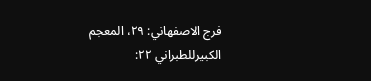فرج الاصفهاني: ٢٩، المعجم الكبيرللطبراني ٢٢: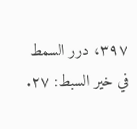٣٩٧، درر السمط في خير السبط: ٢٧.